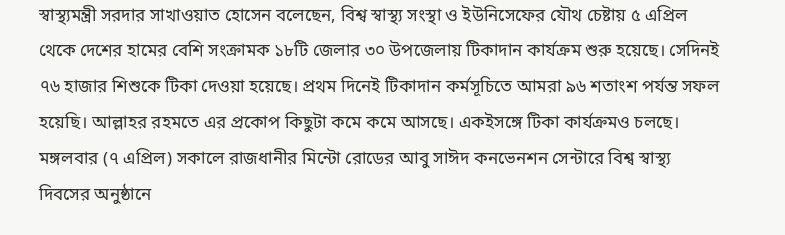স্বাস্থ্যমন্ত্রী সরদার সাখাওয়াত হোসেন বলেছেন, বিশ্ব স্বাস্থ্য সংস্থা ও ইউনিসেফের যৌথ চেষ্টায় ৫ এপ্রিল থেকে দেশের হামের বেশি সংক্রামক ১৮টি জেলার ৩০ উপজেলায় টিকাদান কার্যক্রম শুরু হয়েছে। সেদিনই ৭৬ হাজার শিশুকে টিকা দেওয়া হয়েছে। প্রথম দিনেই টিকাদান কর্মসূচিতে আমরা ৯৬ শতাংশ পর্যন্ত সফল হয়েছি। আল্লাহর রহমতে এর প্রকোপ কিছুটা কমে কমে আসছে। একইসঙ্গে টিকা কার্যক্রমও চলছে।
মঙ্গলবার (৭ এপ্রিল) সকালে রাজধানীর মিন্টো রোডের আবু সাঈদ কনভেনশন সেন্টারে বিশ্ব স্বাস্থ্য দিবসের অনুষ্ঠানে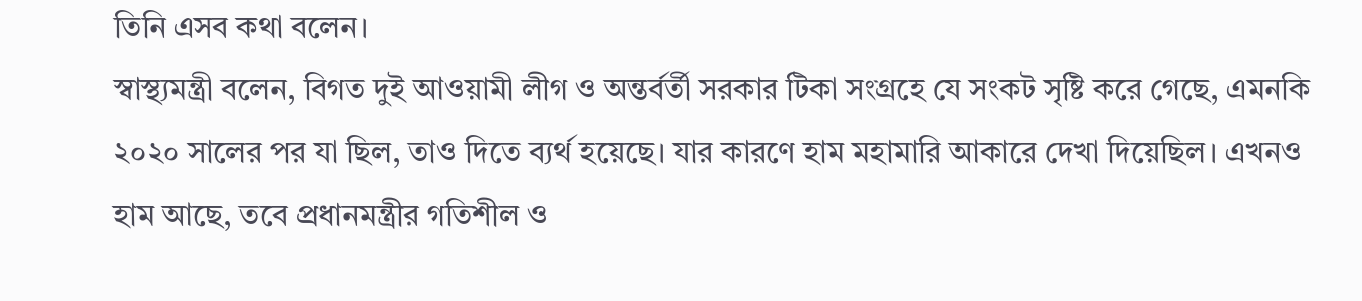তিনি এসব কথা বলেন।
স্বাস্থ্যমন্ত্রী বলেন, বিগত দুই আওয়ামী লীগ ও অন্তর্বর্তী সরকার টিকা সংগ্রহে যে সংকট সৃষ্টি করে গেছে, এমনকি ২০২০ সালের পর যা ছিল, তাও দিতে ব্যর্থ হয়েছে। যার কারণে হাম মহামারি আকারে দেখা দিয়েছিল। এখনও হাম আছে, তবে প্রধানমন্ত্রীর গতিশীল ও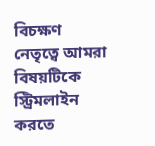বিচক্ষণ নেতৃত্বে আমরা বিষয়টিকে স্ট্রিমলাইন করতে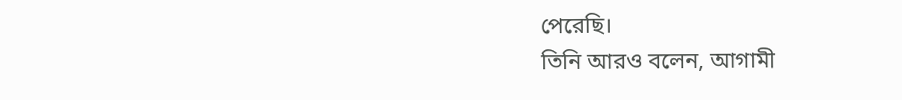পেরেছি।
তিনি আরও বলেন, আগামী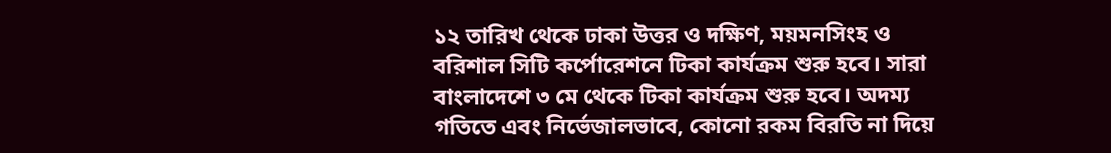১২ তারিখ থেকে ঢাকা উত্তর ও দক্ষিণ, ময়মনসিংহ ও বরিশাল সিটি কর্পোরেশনে টিকা কার্যক্রম শুরু হবে। সারা বাংলাদেশে ৩ মে থেকে টিকা কার্যক্রম শুরু হবে। অদম্য গতিতে এবং নির্ভেজালভাবে, কোনো রকম বিরতি না দিয়ে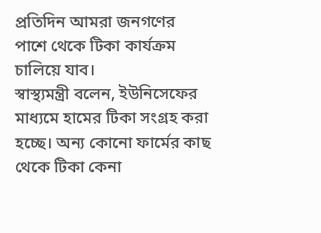প্রতিদিন আমরা জনগণের পাশে থেকে টিকা কার্যক্রম চালিয়ে যাব।
স্বাস্থ্যমন্ত্রী বলেন, ইউনিসেফের মাধ্যমে হামের টিকা সংগ্রহ করা হচ্ছে। অন্য কোনো ফার্মের কাছ থেকে টিকা কেনা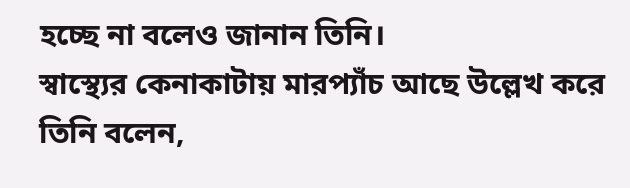হচ্ছে না বলেও জানান তিনি।
স্বাস্থ্যের কেনাকাটায় মারপ্যাঁচ আছে উল্লেখ করে তিনি বলেন,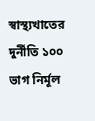স্বাস্থ্যখাতের দুর্নীতি ১০০ ভাগ নির্মূল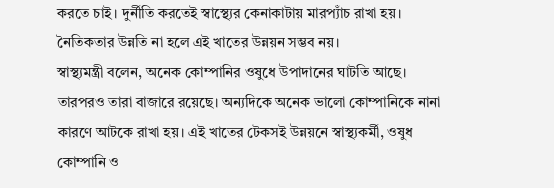করতে চাই। দুর্নীতি করতেই স্বাস্থ্যের কেনাকাটায় মারপ্যাঁচ রাখা হয়। নৈতিকতার উন্নতি না হলে এই খাতের উন্নয়ন সম্ভব নয়।
স্বাস্থ্যমন্ত্রী বলেন, অনেক কোম্পানির ওষুধে উপাদানের ঘাটতি আছে। তারপরও তারা বাজারে রয়েছে। অন্যদিকে অনেক ভালো কোম্পানিকে নানা কারণে আটকে রাখা হয়। এই খাতের টেকসই উন্নয়নে স্বাস্থ্যকর্মী, ওষুধ কোম্পানি ও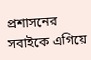প্রশাসনের সবাইকে এগিয়ে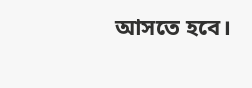আসতে হবে।